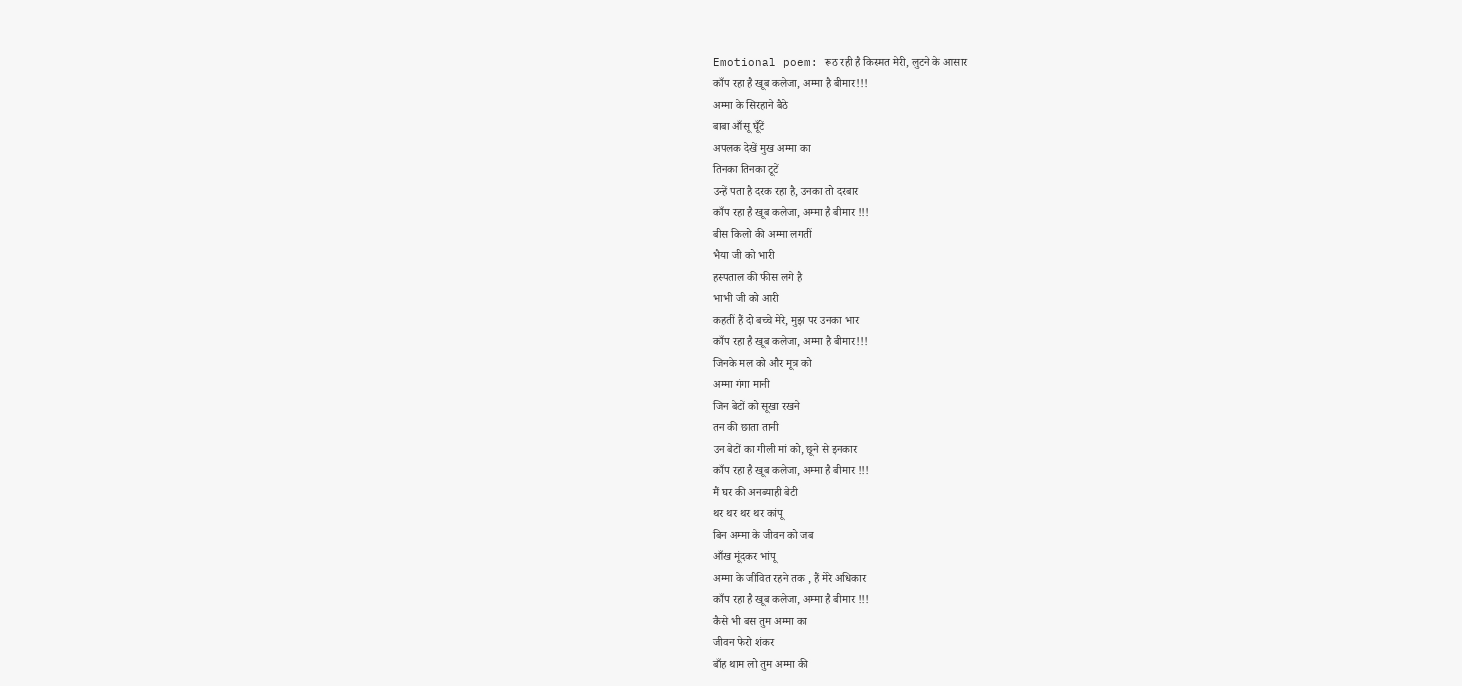Emotional poem: रूठ रही है किस्मत मेरी, लुटने के आसार
काँप रहा है खूब कलेजा, अम्मा है बीमार!!!
अम्मा के सिरहाने बैठे
बाबा आँसू घूँटें
अपलक देखें मुख अम्मा का
तिनका तिनका टूटें
उन्हें पता है दरक रहा है, उनका तो दरबार
काँप रहा है खूब कलेजा, अम्मा है बीमार !!!
बीस किलो की अम्मा लगतीं
भैया जी को भारी
हस्पताल की फीस लगे है
भाभी जी को आरी
कहतीं हैं दो बच्चे मेरे, मुझ पर उनका भार
काँप रहा है खूब कलेजा, अम्मा है बीमार!!!
जिनके मल को और मूत्र को
अम्मा गंगा मानी
जिन बेटों को सूखा रखने
तन की छाता तानी
उन बेटों का गीली मां को, छूने से इनकार
काँप रहा है खूब कलेजा, अम्मा है बीमार !!!
मैं घर की अनब्याही बेटी
थर थर थर थर कांपू
बिन अम्मा के जीवन को जब
आँख मूंदकर भांपू
अम्मा के जीवित रहने तक , हैं मेरे अधिकार
काँप रहा है खूब कलेजा, अम्मा है बीमार !!!
कैसे भी बस तुम अम्मा का
जीवन फेरो शंकर
बाँह थाम लो तुम अम्मा की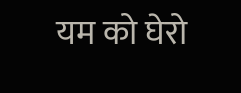यम को घेरो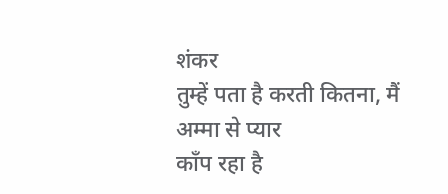शंकर
तुम्हें पता है करती कितना, मैं अम्मा से प्यार
काँप रहा है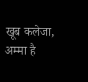खूब कलेजा, अम्मा है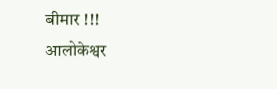बीमार !!!
आलोकेश्वर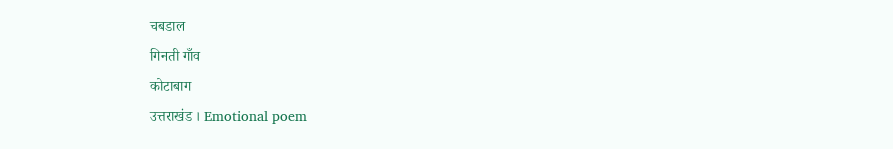चबडाल
गिनती गाँव
कोटाबाग
उत्तराखंड । Emotional poem